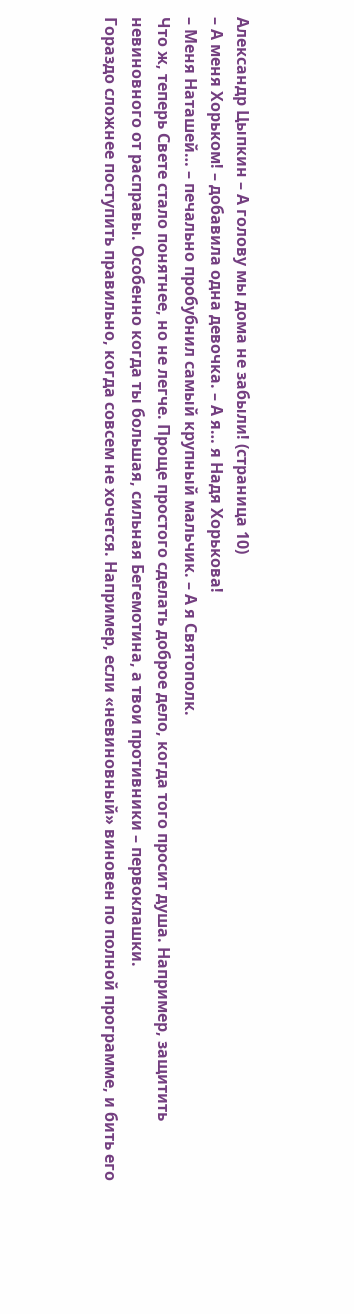Александр Цыпкин – А голову мы дома не забыли! (страница 10)
– А меня Хорьком! – добавила одна девочка. – А я… я Надя Хорькова!
– Меня Наташей… – печально пробубнил самый крупный мальчик. – А я Святополк.
Что ж, теперь Свете стало понятнее, но не легче. Проще простого сделать доброе дело, когда того просит душа. Например, защитить невиновного от расправы. Особенно когда ты большая, сильная Бегемотина, а твои противники – первоклашки.
Гораздо сложнее поступить правильно, когда совсем не хочется. Например, если «невиновный» виновен по полной программе, и бить его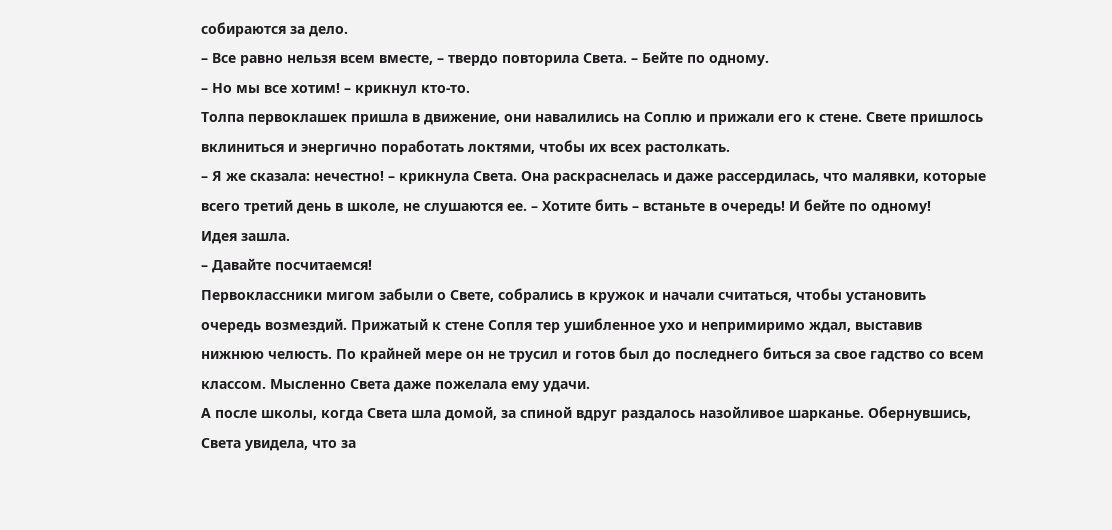собираются за дело.
– Все равно нельзя всем вместе, – твердо повторила Света. – Бейте по одному.
– Но мы все хотим! – крикнул кто-то.
Толпа первоклашек пришла в движение, они навалились на Соплю и прижали его к стене. Свете пришлось вклиниться и энергично поработать локтями, чтобы их всех растолкать.
– Я же сказала: нечестно! – крикнула Света. Она раскраснелась и даже рассердилась, что малявки, которые всего третий день в школе, не слушаются ее. – Хотите бить – встаньте в очередь! И бейте по одному!
Идея зашла.
– Давайте посчитаемся!
Первоклассники мигом забыли о Свете, собрались в кружок и начали считаться, чтобы установить очередь возмездий. Прижатый к стене Сопля тер ушибленное ухо и непримиримо ждал, выставив нижнюю челюсть. По крайней мере он не трусил и готов был до последнего биться за свое гадство со всем классом. Мысленно Света даже пожелала ему удачи.
А после школы, когда Света шла домой, за спиной вдруг раздалось назойливое шарканье. Обернувшись, Света увидела, что за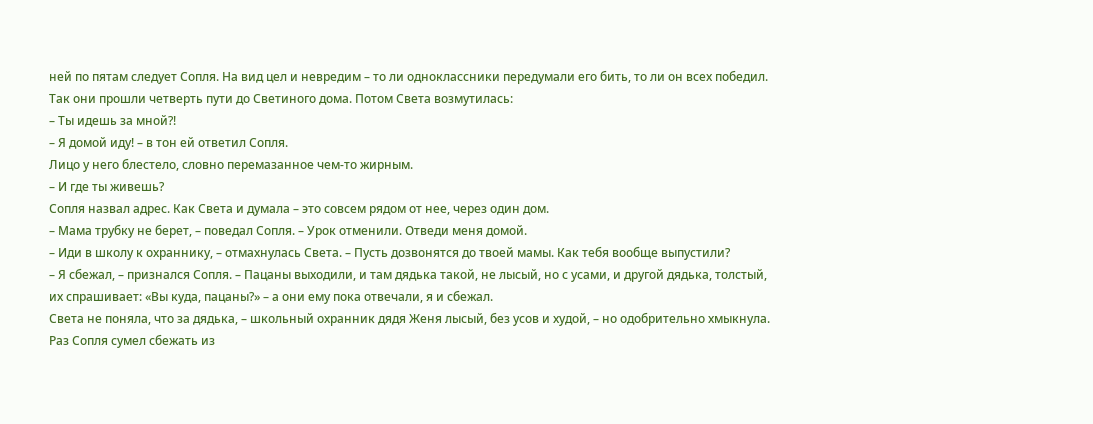ней по пятам следует Сопля. На вид цел и невредим – то ли одноклассники передумали его бить, то ли он всех победил.
Так они прошли четверть пути до Светиного дома. Потом Света возмутилась:
– Ты идешь за мной?!
– Я домой иду! – в тон ей ответил Сопля.
Лицо у него блестело, словно перемазанное чем-то жирным.
– И где ты живешь?
Сопля назвал адрес. Как Света и думала – это совсем рядом от нее, через один дом.
– Мама трубку не берет, – поведал Сопля. – Урок отменили. Отведи меня домой.
– Иди в школу к охраннику, – отмахнулась Света. – Пусть дозвонятся до твоей мамы. Как тебя вообще выпустили?
– Я сбежал, – признался Сопля. – Пацаны выходили, и там дядька такой, не лысый, но с усами, и другой дядька, толстый, их спрашивает: «Вы куда, пацаны?» – а они ему пока отвечали, я и сбежал.
Света не поняла, что за дядька, – школьный охранник дядя Женя лысый, без усов и худой, – но одобрительно хмыкнула. Раз Сопля сумел сбежать из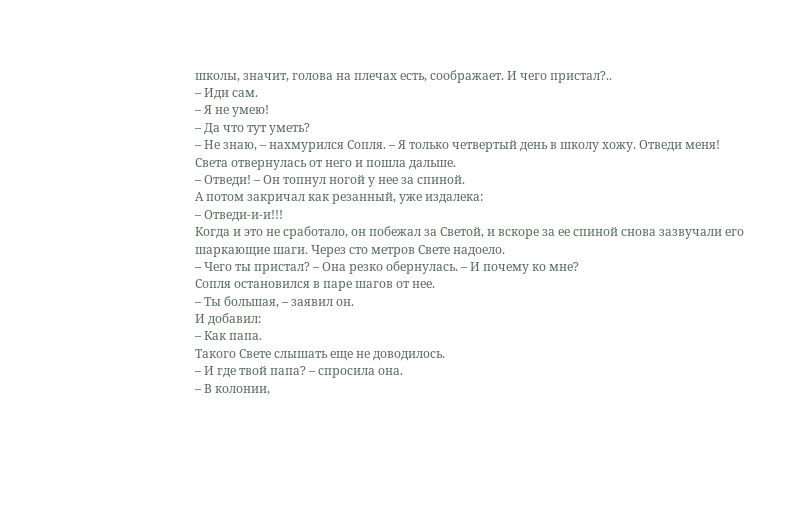школы, значит, голова на плечах есть, соображает. И чего пристал?..
– Иди сам.
– Я не умею!
– Да что тут уметь?
– Не знаю, – нахмурился Сопля. – Я только четвертый день в школу хожу. Отведи меня!
Света отвернулась от него и пошла дальше.
– Отведи! – Он топнул ногой у нее за спиной.
А потом закричал как резанный, уже издалека:
– Отведи-и-и!!!
Когда и это не сработало, он побежал за Светой, и вскоре за ее спиной снова зазвучали его шаркающие шаги. Через сто метров Свете надоело.
– Чего ты пристал? – Она резко обернулась. – И почему ко мне?
Сопля остановился в паре шагов от нее.
– Ты большая, – заявил он.
И добавил:
– Как папа.
Такого Свете слышать еще не доводилось.
– И где твой папа? – спросила она.
– В колонии,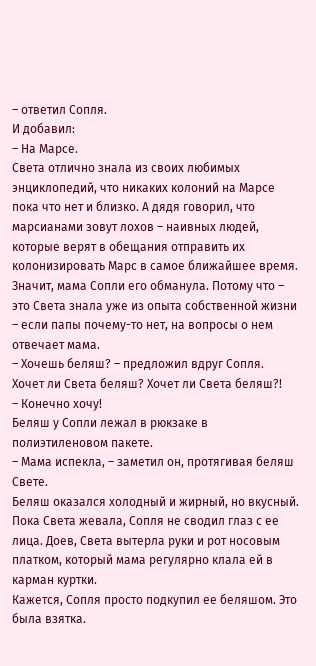– ответил Сопля.
И добавил:
– На Марсе.
Света отлично знала из своих любимых энциклопедий, что никаких колоний на Марсе пока что нет и близко. А дядя говорил, что марсианами зовут лохов – наивных людей, которые верят в обещания отправить их колонизировать Марс в самое ближайшее время. Значит, мама Сопли его обманула. Потому что – это Света знала уже из опыта собственной жизни – если папы почему-то нет, на вопросы о нем отвечает мама.
– Хочешь беляш? – предложил вдруг Сопля.
Хочет ли Света беляш? Хочет ли Света беляш?!
– Конечно хочу!
Беляш у Сопли лежал в рюкзаке в полиэтиленовом пакете.
– Мама испекла, – заметил он, протягивая беляш Свете.
Беляш оказался холодный и жирный, но вкусный. Пока Света жевала, Сопля не сводил глаз с ее лица. Доев, Света вытерла руки и рот носовым платком, который мама регулярно клала ей в карман куртки.
Кажется, Сопля просто подкупил ее беляшом. Это была взятка.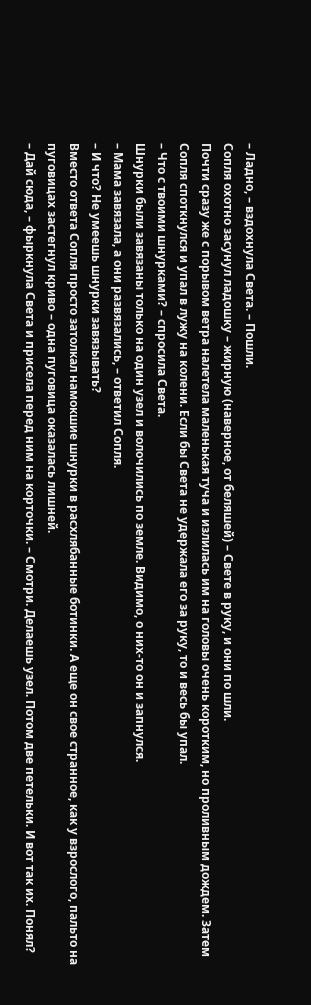– Ладно, – вздохнула Света. – Пошли.
Сопля охотно засунул ладошку – жирную (наверное, от беляшей) – Свете в руку, и они по шли.
Почти сразу же с порывом ветра налетела маленькая туча и излилась им на головы очень коротким, но проливным дождем. Затем Сопля споткнулся и упал в лужу на колени. Если бы Света не удержала его за руку, то и весь бы упал.
– Что с твоими шнурками? – спросила Света.
Шнурки были завязаны только на один узел и волочились по земле. Видимо, о них-то он и запнулся.
– Мама завязала, а они развязались, – ответил Сопля.
– И что? Не умеешь шнурки завязывать?
Вместо ответа Сопля просто затолкал намокшие шнурки в расхлябанные ботинки. А еще он свое странное, как у взрослого, пальто на пуговицах застегнул криво – одна пуговица оказалась лишней.
– Дай сюда, – фыркнула Света и присела перед ним на корточки. – Смотри. Делаешь узел. Потом две петельки. И вот так их. Понял?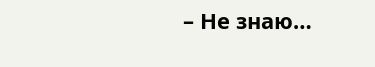– Не знаю…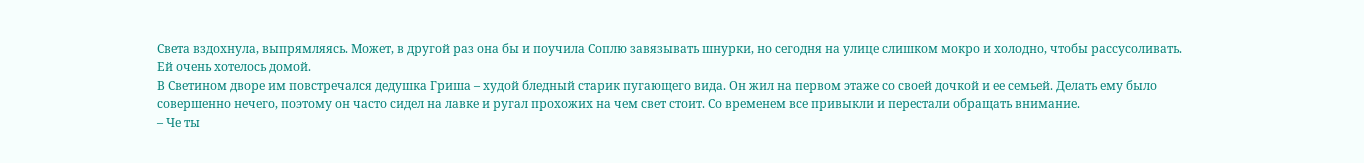Света вздохнула, выпрямляясь. Может, в другой раз она бы и поучила Соплю завязывать шнурки, но сегодня на улице слишком мокро и холодно, чтобы рассусоливать. Ей очень хотелось домой.
В Светином дворе им повстречался дедушка Гриша – худой бледный старик пугающего вида. Он жил на первом этаже со своей дочкой и ее семьей. Делать ему было совершенно нечего, поэтому он часто сидел на лавке и ругал прохожих на чем свет стоит. Со временем все привыкли и перестали обращать внимание.
– Че ты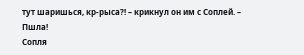тут шаришься, кр-рыса?! – крикнул он им с Соплей. – Пшла!
Сопля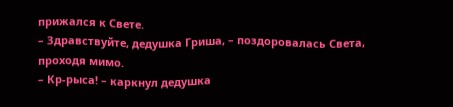прижался к Свете.
– Здравствуйте, дедушка Гриша, – поздоровалась Света, проходя мимо.
– Кр-рыса! – каркнул дедушка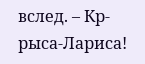вслед. – Кр-рыса-Лариса!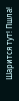Шарится тут! Пшла!